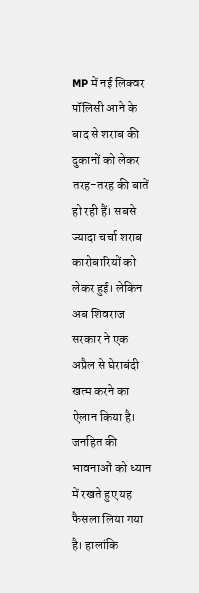MP में नई लिक्वर पॉलिसी आने के बाद से शराब की दुकानों को लेकर तरह-तरह की बातें हो रही हैं। सबसे ज्यादा चर्चा शराब कारोबारियों को लेकर हुई। लेकिन अब शिवराज सरकार ने एक अप्रैल से घेराबंदी खत्म करने का ऐलान किया है। जनहित की भावनाओं को ध्यान में रखते हुए यह फैसला लिया गया है। हालांकि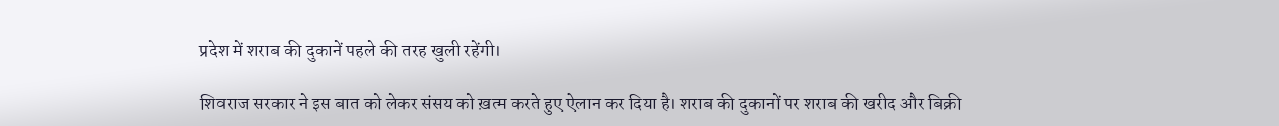प्रदेश में शराब की दुकानें पहले की तरह खुली रहेंगी।

शिवराज सरकार ने इस बात को लेकर संसय को ख़त्म करते हुए ऐलान कर दिया है। शराब की दुकानों पर शराब की खरीद और बिक्री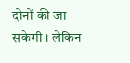दोनों की जा सकेगी। लेकिन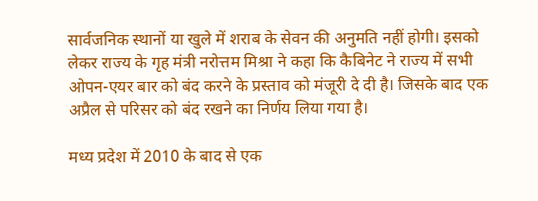सार्वजनिक स्थानों या खुले में शराब के सेवन की अनुमति नहीं होगी। इसको लेकर राज्य के गृह मंत्री नरोत्तम मिश्रा ने कहा कि कैबिनेट ने राज्य में सभी ओपन-एयर बार को बंद करने के प्रस्ताव को मंजूरी दे दी है। जिसके बाद एक अप्रैल से परिसर को बंद रखने का निर्णय लिया गया है।

मध्य प्रदेश में 2010 के बाद से एक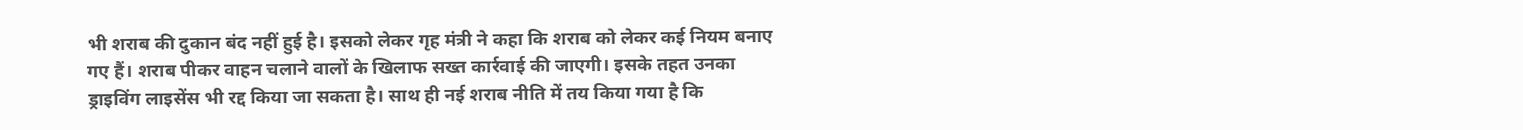भी शराब की दुकान बंद नहीं हुई है। इसको लेकर गृह मंत्री ने कहा कि शराब को लेकर कई नियम बनाए गए हैं। शराब पीकर वाहन चलाने वालों के खिलाफ सख्त कार्रवाई की जाएगी। इसके तहत उनका ड्राइविंग लाइसेंस भी रद्द किया जा सकता है। साथ ही नई शराब नीति में तय किया गया है कि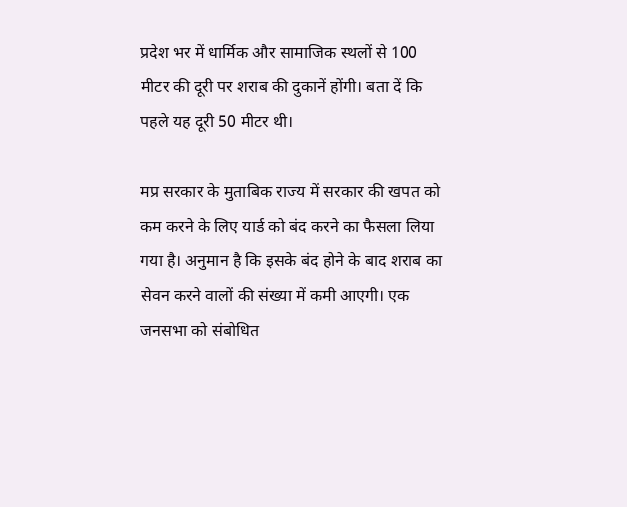प्रदेश भर में धार्मिक और सामाजिक स्थलों से 100 मीटर की दूरी पर शराब की दुकानें होंगी। बता दें कि पहले यह दूरी 50 मीटर थी।

मप्र सरकार के मुताबिक राज्य में सरकार की खपत को कम करने के लिए यार्ड को बंद करने का फैसला लिया गया है। अनुमान है कि इसके बंद होने के बाद शराब का सेवन करने वालों की संख्या में कमी आएगी। एक जनसभा को संबोधित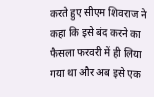करते हुए सीएम शिवराज ने कहा कि इसे बंद करने का फैसला फरवरी में ही लिया गया था और अब इसे एक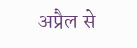अप्रैल से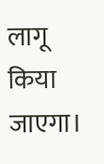लागू किया जाएगा।